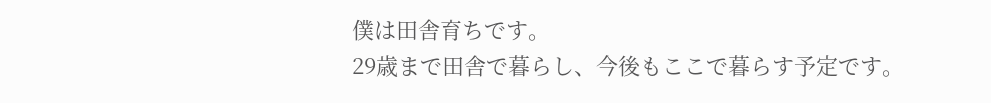僕は田舎育ちです。
29歳まで田舎で暮らし、今後もここで暮らす予定です。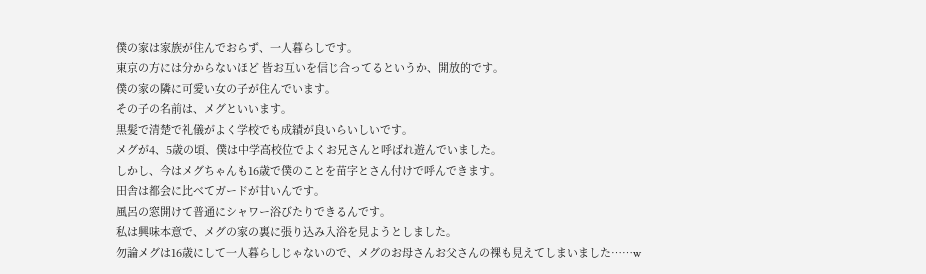僕の家は家族が住んでおらず、一人暮らしです。
東京の方には分からないほど 皆お互いを信じ合ってるというか、開放的です。
僕の家の隣に可愛い女の子が住んでいます。
その子の名前は、メグといいます。
黒髪で清楚で礼儀がよく学校でも成績が良いらいしいです。
メグが4、5歳の頃、僕は中学高校位でよくお兄さんと呼ばれ遊んでいました。
しかし、今はメグちゃんも16歳で僕のことを苗字とさん付けで呼んできます。
田舎は都会に比べてガードが甘いんです。
風呂の窓開けて普通にシャワー浴びたりできるんです。
私は興味本意で、メグの家の裏に張り込み入浴を見ようとしました。
勿論メグは16歳にして一人暮らしじゃないので、メグのお母さんお父さんの裸も見えてしまいました……w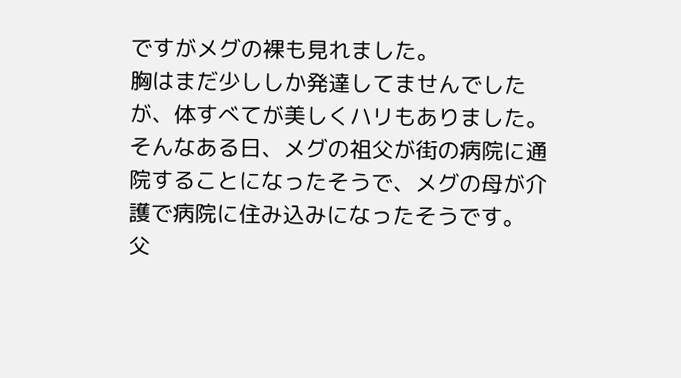ですがメグの裸も見れました。
胸はまだ少ししか発達してませんでしたが、体すべてが美しくハリもありました。
そんなある日、メグの祖父が街の病院に通院することになったそうで、メグの母が介護で病院に住み込みになったそうです。
父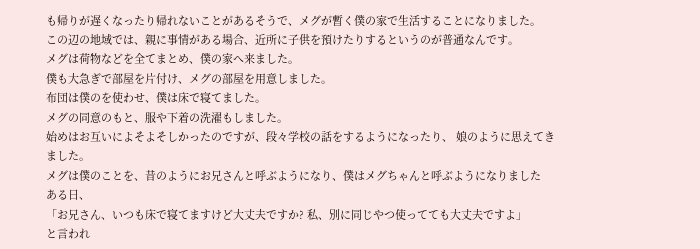も帰りが遅くなったり帰れないことがあるそうで、メグが暫く僕の家で生活することになりました。
この辺の地域では、親に事情がある場合、近所に子供を預けたりするというのが普通なんです。
メグは荷物などを全てまとめ、僕の家へ来ました。
僕も大急ぎで部屋を片付け、メグの部屋を用意しました。
布団は僕のを使わせ、僕は床で寝てました。
メグの同意のもと、服や下着の洗濯もしました。
始めはお互いによそよそしかったのですが、段々学校の話をするようになったり、 娘のように思えてきました。
メグは僕のことを、昔のようにお兄さんと呼ぶようになり、僕はメグちゃんと呼ぶようになりました
ある日、
「お兄さん、いつも床で寝てますけど大丈夫ですか? 私、別に同じやつ使ってても大丈夫ですよ」
と言われ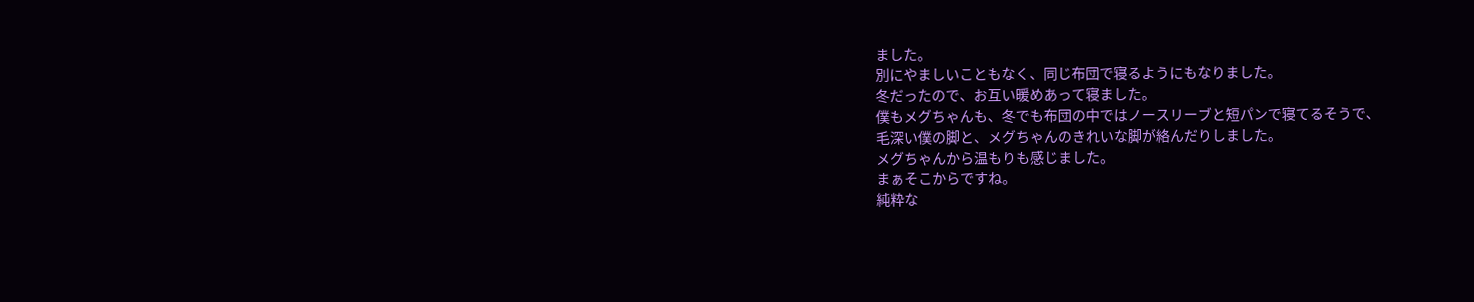ました。
別にやましいこともなく、同じ布団で寝るようにもなりました。
冬だったので、お互い暖めあって寝ました。
僕もメグちゃんも、冬でも布団の中ではノースリーブと短パンで寝てるそうで、
毛深い僕の脚と、メグちゃんのきれいな脚が絡んだりしました。
メグちゃんから温もりも感じました。
まぁそこからですね。
純粋な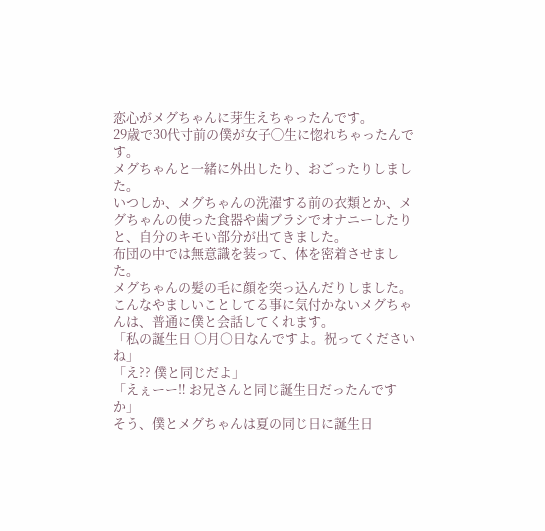恋心がメグちゃんに芽生えちゃったんです。
29歳で30代寸前の僕が女子◯生に惚れちゃったんです。
メグちゃんと一緒に外出したり、おごったりしました。
いつしか、メグちゃんの洗濯する前の衣類とか、メグちゃんの使った食器や歯ブラシでオナニーしたりと、自分のキモい部分が出てきました。
布団の中では無意識を装って、体を密着させました。
メグちゃんの髪の毛に顔を突っ込んだりしました。
こんなやましいことしてる事に気付かないメグちゃんは、普通に僕と会話してくれます。
「私の誕生日 ○月○日なんですよ。祝ってくださいね」
「え?? 僕と同じだよ」
「えぇーー‼ お兄さんと同じ誕生日だったんですか」
そう、僕とメグちゃんは夏の同じ日に誕生日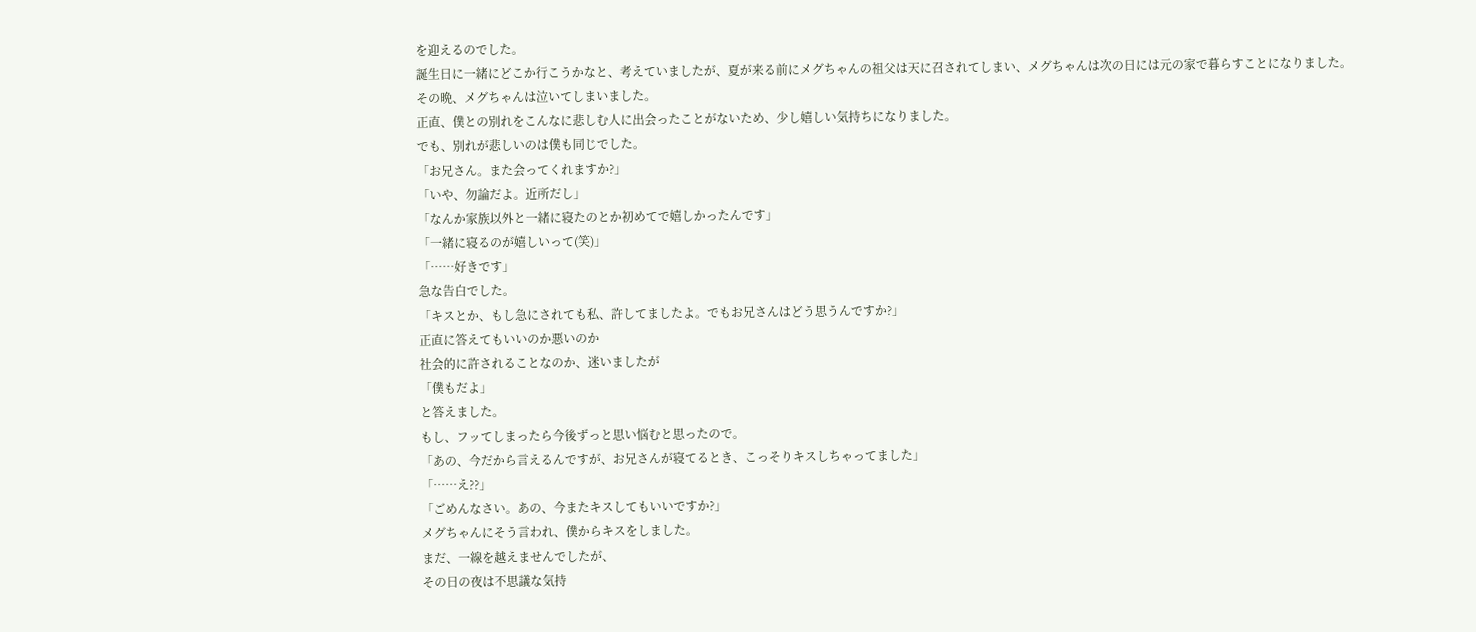を迎えるのでした。
誕生日に一緒にどこか行こうかなと、考えていましたが、夏が来る前にメグちゃんの祖父は天に召されてしまい、メグちゃんは次の日には元の家で暮らすことになりました。
その晩、メグちゃんは泣いてしまいました。
正直、僕との別れをこんなに悲しむ人に出会ったことがないため、少し嬉しい気持ちになりました。
でも、別れが悲しいのは僕も同じでした。
「お兄さん。また会ってくれますか?」
「いや、勿論だよ。近所だし」
「なんか家族以外と一緒に寝たのとか初めてで嬉しかったんです」
「一緒に寝るのが嬉しいって(笑)」
「……好きです」
急な告白でした。
「キスとか、もし急にされても私、許してましたよ。でもお兄さんはどう思うんですか?」
正直に答えてもいいのか悪いのか
社会的に許されることなのか、迷いましたが
「僕もだよ」
と答えました。
もし、フッてしまったら今後ずっと思い悩むと思ったので。
「あの、今だから言えるんですが、お兄さんが寝てるとき、こっそりキスしちゃってました」
「……え??」
「ごめんなさい。あの、今またキスしてもいいですか?」
メグちゃんにそう言われ、僕からキスをしました。
まだ、一線を越えませんでしたが、
その日の夜は不思議な気持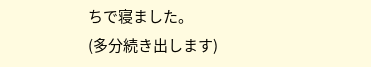ちで寝ました。
(多分続き出します)